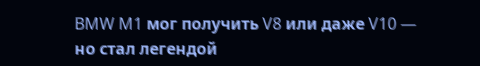BMW M1 мог получить V8 или даже V10 — но стал легендой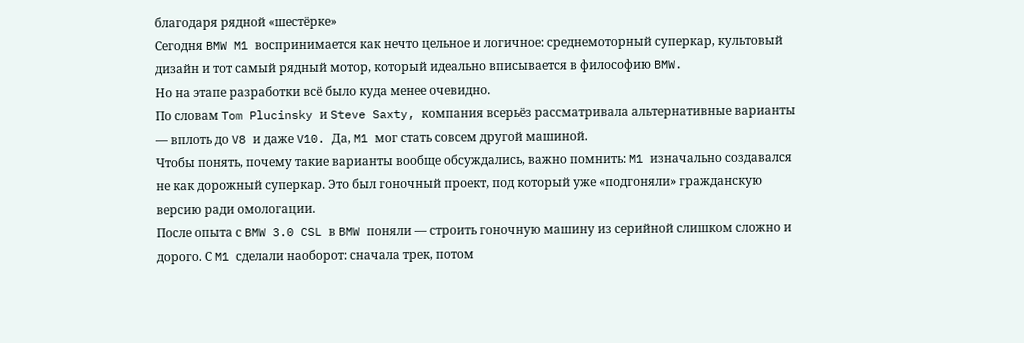благодаря рядной «шестёрке»
Сегодня BMW M1 воспринимается как нечто цельное и логичное: среднемоторный суперкар, культовый дизайн и тот самый рядный мотор, который идеально вписывается в философию BMW.
Но на этапе разработки всё было куда менее очевидно.
По словам Tom Plucinsky и Steve Saxty, компания всерьёз рассматривала альтернативные варианты — вплоть до V8 и даже V10. Да, M1 мог стать совсем другой машиной.
Чтобы понять, почему такие варианты вообще обсуждались, важно помнить: M1 изначально создавался не как дорожный суперкар. Это был гоночный проект, под который уже «подгоняли» гражданскую версию ради омологации.
После опыта с BMW 3.0 CSL в BMW поняли — строить гоночную машину из серийной слишком сложно и дорого. С M1 сделали наоборот: сначала трек, потом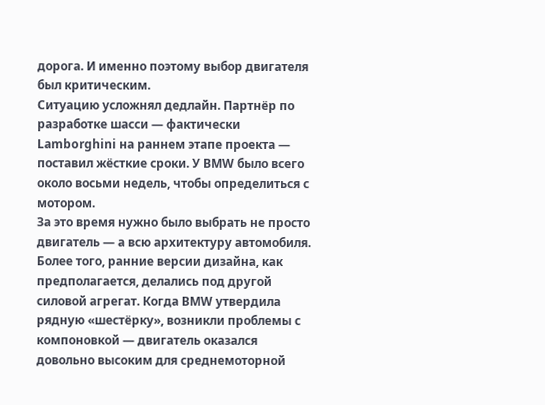дорога. И именно поэтому выбор двигателя был критическим.
Ситуацию усложнял дедлайн. Партнёр по разработке шасси — фактически Lamborghini на раннем этапе проекта — поставил жёсткие сроки. У BMW было всего около восьми недель, чтобы определиться с мотором.
За это время нужно было выбрать не просто двигатель — а всю архитектуру автомобиля.
Более того, ранние версии дизайна, как предполагается, делались под другой силовой агрегат. Когда BMW утвердила рядную «шестёрку», возникли проблемы с компоновкой — двигатель оказался довольно высоким для среднемоторной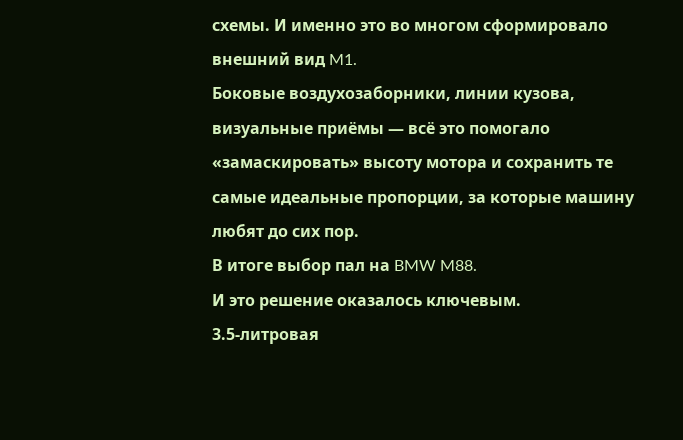схемы. И именно это во многом сформировало внешний вид M1.
Боковые воздухозаборники, линии кузова, визуальные приёмы — всё это помогало «замаскировать» высоту мотора и сохранить те самые идеальные пропорции, за которые машину любят до сих пор.
В итоге выбор пал на BMW M88.
И это решение оказалось ключевым.
3.5-литровая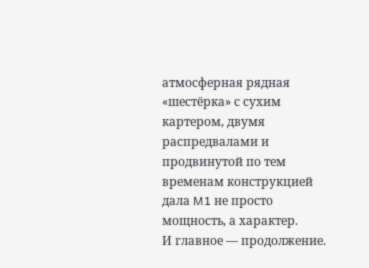атмосферная рядная «шестёрка» с сухим картером, двумя распредвалами и продвинутой по тем временам конструкцией дала M1 не просто мощность, а характер.
И главное — продолжение.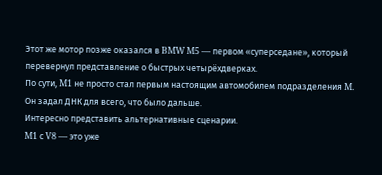Этот же мотор позже оказался в BMW M5 — первом «суперседане», который перевернул представление о быстрых четырёхдверках.
По сути, M1 не просто стал первым настоящим автомобилем подразделения M.
Он задал ДНК для всего, что было дальше.
Интересно представить альтернативные сценарии.
M1 с V8 — это уже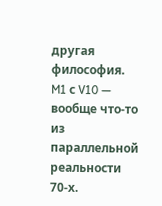другая философия.
M1 с V10 — вообще что-то из параллельной реальности 70-х.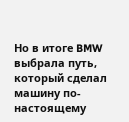Но в итоге BMW выбрала путь, который сделал машину по-настоящему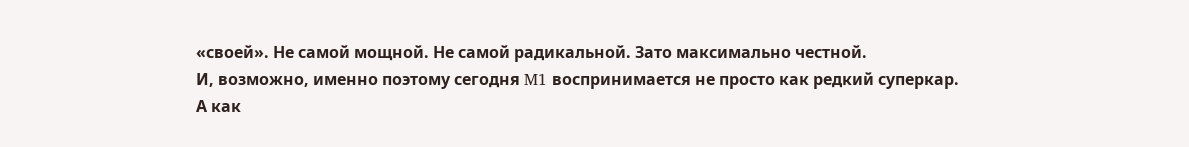«своей». Не самой мощной. Не самой радикальной. Зато максимально честной.
И, возможно, именно поэтому сегодня M1 воспринимается не просто как редкий суперкар.
А как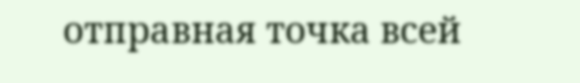отправная точка всей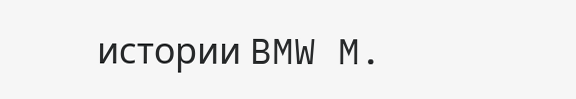истории BMW M.